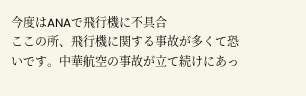今度はANAで飛行機に不具合
ここの所、飛行機に関する事故が多くて恐いです。中華航空の事故が立て続けにあっ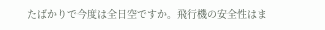たばかりで今度は全日空ですか。飛行機の安全性はま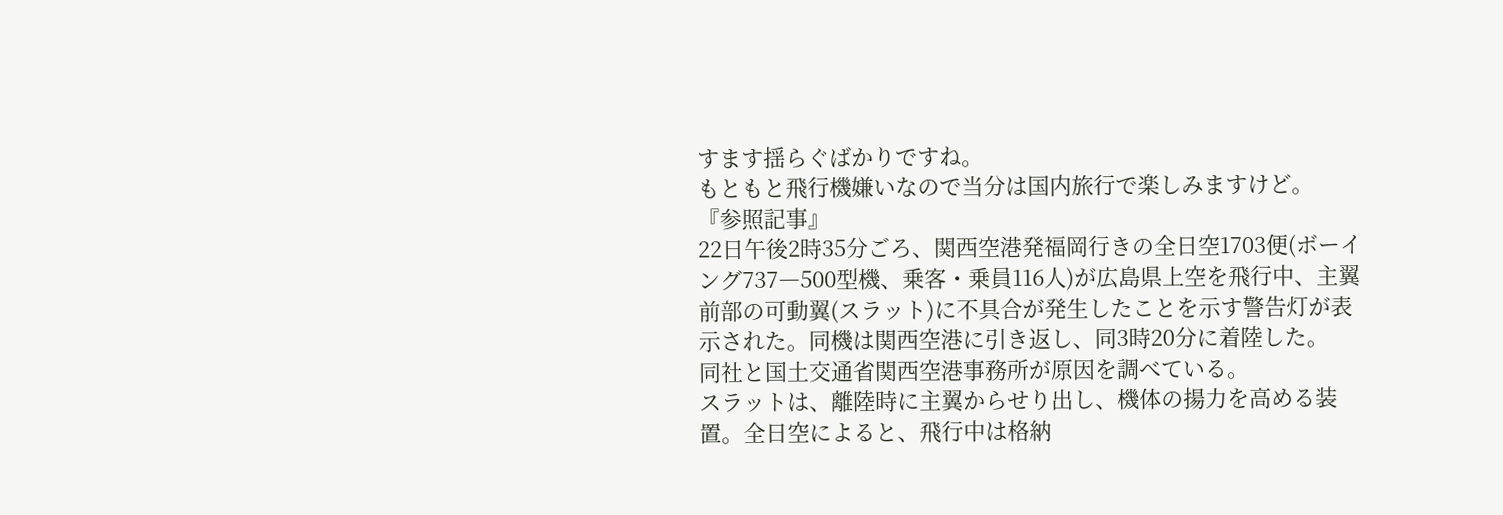すます揺らぐばかりですね。
もともと飛行機嫌いなので当分は国内旅行で楽しみますけど。
『参照記事』
22日午後2時35分ごろ、関西空港発福岡行きの全日空1703便(ボーイング737―500型機、乗客・乗員116人)が広島県上空を飛行中、主翼前部の可動翼(スラット)に不具合が発生したことを示す警告灯が表示された。同機は関西空港に引き返し、同3時20分に着陸した。
同社と国土交通省関西空港事務所が原因を調べている。
スラットは、離陸時に主翼からせり出し、機体の揚力を高める装置。全日空によると、飛行中は格納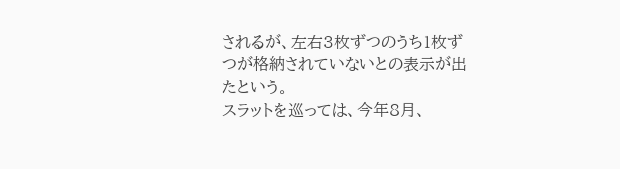されるが、左右3枚ずつのうち1枚ずつが格納されていないとの表示が出たという。
スラットを巡っては、今年8月、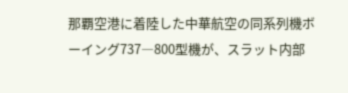那覇空港に着陸した中華航空の同系列機ボーイング737―800型機が、スラット内部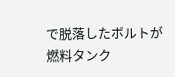で脱落したボルトが燃料タンク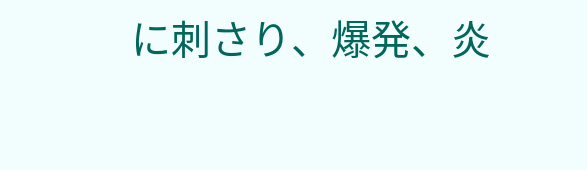に刺さり、爆発、炎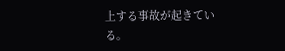上する事故が起きている。